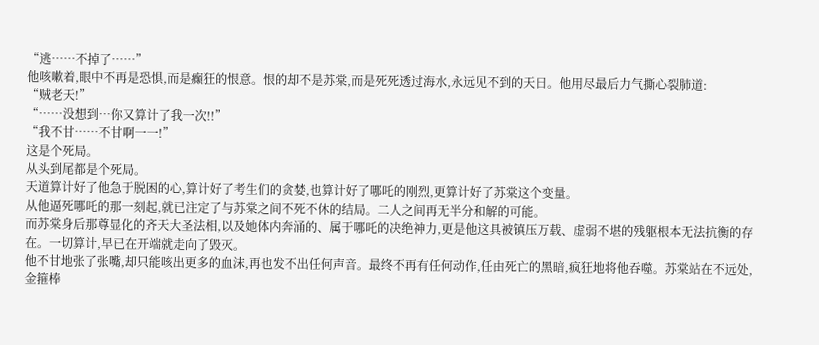“逃……不掉了……”
他咳嗽着,眼中不再是恐惧,而是癫狂的恨意。恨的却不是苏棠,而是死死透过海水,永远见不到的天日。他用尽最后力气撕心裂肺道:
“贼老天!”
“……没想到…你又算计了我一次!!”
“我不甘……不甘啊一一!”
这是个死局。
从头到尾都是个死局。
天道算计好了他急于脱困的心,算计好了考生们的贪婪,也算计好了哪吒的刚烈,更算计好了苏棠这个变量。
从他逼死哪吒的那一刻起,就已注定了与苏棠之间不死不休的结局。二人之间再无半分和解的可能。
而苏棠身后那尊显化的齐天大圣法相,以及她体内奔涌的、属于哪吒的决绝神力,更是他这具被镇压万载、虚弱不堪的残躯根本无法抗衡的存在。一切算计,早已在开端就走向了毁灭。
他不甘地张了张嘴,却只能咳出更多的血沫,再也发不出任何声音。最终不再有任何动作,任由死亡的黑暗,疯狂地将他吞噬。苏棠站在不远处,金箍棒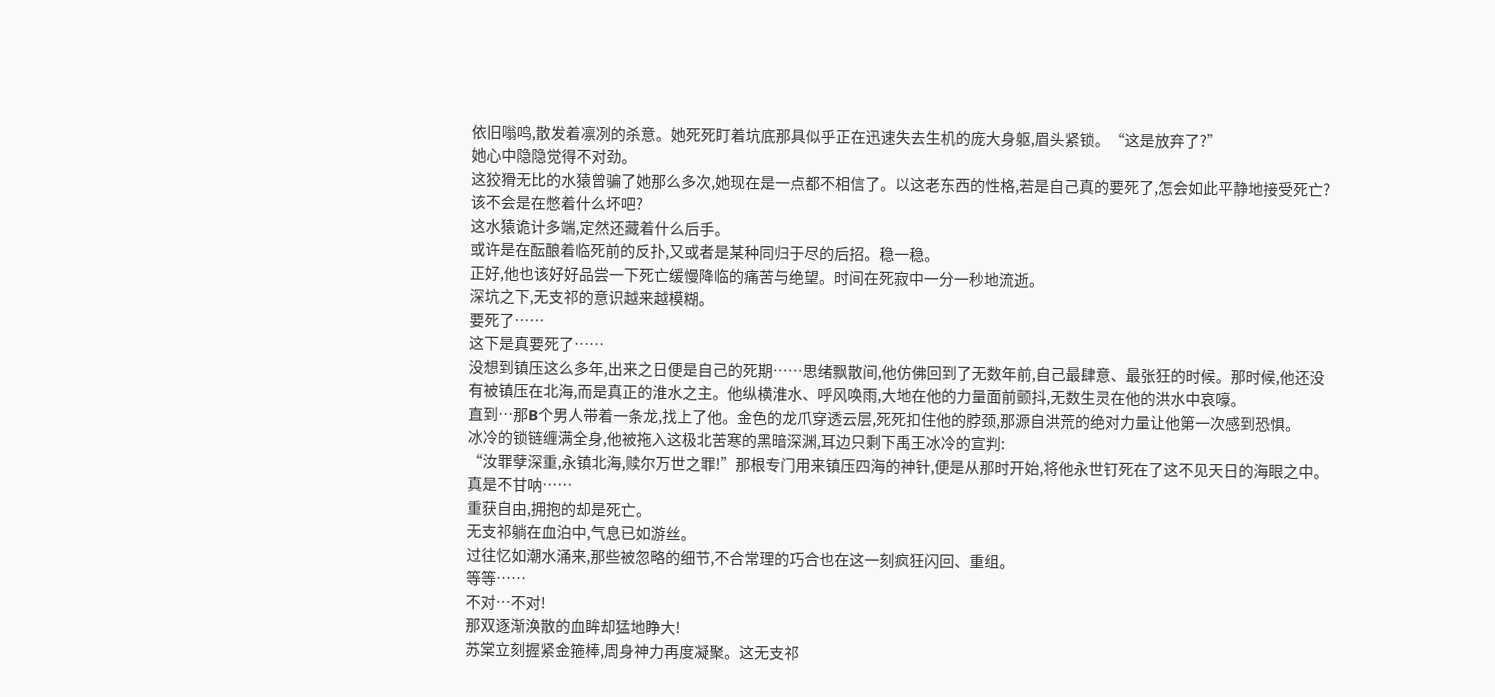依旧嗡鸣,散发着凛冽的杀意。她死死盯着坑底那具似乎正在迅速失去生机的庞大身躯,眉头紧锁。“这是放弃了?”
她心中隐隐觉得不对劲。
这狡猾无比的水猿曾骗了她那么多次,她现在是一点都不相信了。以这老东西的性格,若是自己真的要死了,怎会如此平静地接受死亡?该不会是在憋着什么坏吧?
这水猿诡计多端,定然还藏着什么后手。
或许是在酝酿着临死前的反扑,又或者是某种同归于尽的后招。稳一稳。
正好,他也该好好品尝一下死亡缓慢降临的痛苦与绝望。时间在死寂中一分一秒地流逝。
深坑之下,无支祁的意识越来越模糊。
要死了……
这下是真要死了……
没想到镇压这么多年,出来之日便是自己的死期……思绪飘散间,他仿佛回到了无数年前,自己最肆意、最张狂的时候。那时候,他还没有被镇压在北海,而是真正的淮水之主。他纵横淮水、呼风唤雨,大地在他的力量面前颤抖,无数生灵在他的洪水中哀嚎。
直到…那B个男人带着一条龙,找上了他。金色的龙爪穿透云层,死死扣住他的脖颈,那源自洪荒的绝对力量让他第一次感到恐惧。
冰冷的锁链缠满全身,他被拖入这极北苦寒的黑暗深渊,耳边只剩下禹王冰冷的宣判:
“汝罪孽深重,永镇北海,赎尔万世之罪!”那根专门用来镇压四海的神针,便是从那时开始,将他永世钉死在了这不见天日的海眼之中。
真是不甘呐……
重获自由,拥抱的却是死亡。
无支祁躺在血泊中,气息已如游丝。
过往忆如潮水涌来,那些被忽略的细节,不合常理的巧合也在这一刻疯狂闪回、重组。
等等……
不对…不对!
那双逐渐涣散的血眸却猛地睁大!
苏棠立刻握紧金箍棒,周身神力再度凝聚。这无支祁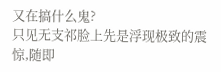又在搞什么鬼?
只见无支祁脸上先是浮现极致的震惊,随即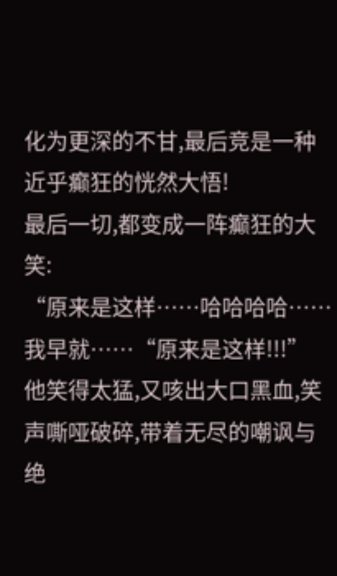化为更深的不甘,最后竞是一种近乎癫狂的恍然大悟!
最后一切,都变成一阵癫狂的大笑:
“原来是这样……哈哈哈哈……我早就……“原来是这样!!!”
他笑得太猛,又咳出大口黑血,笑声嘶哑破碎,带着无尽的嘲讽与绝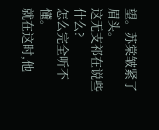望。苏棠皱紧了眉头。
这无支祁在说些什么?
怎么完全听不懂。
就在这时,他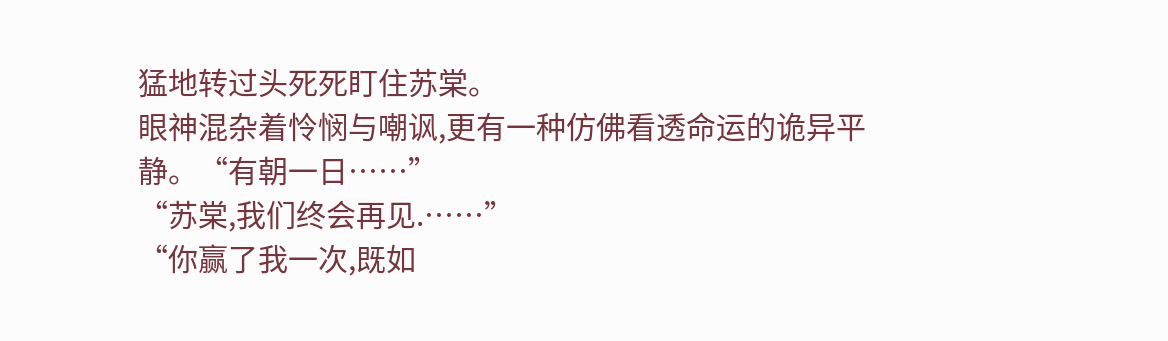猛地转过头死死盯住苏棠。
眼神混杂着怜悯与嘲讽,更有一种仿佛看透命运的诡异平静。“有朝一日……”
“苏棠,我们终会再见.……”
“你赢了我一次,既如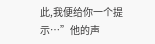此,我便给你一个提示…”他的声